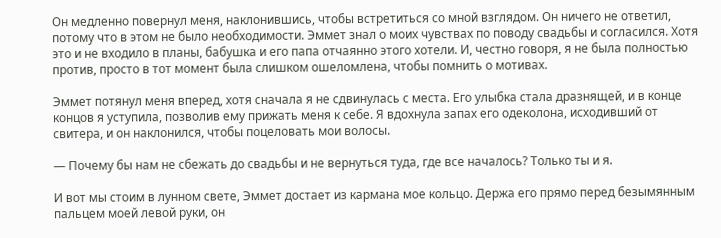Он медленно повернул меня, наклонившись, чтобы встретиться со мной взглядом. Он ничего не ответил, потому что в этом не было необходимости. Эммет знал о моих чувствах по поводу свадьбы и согласился. Хотя это и не входило в планы, бабушка и его папа отчаянно этого хотели. И, честно говоря, я не была полностью против, просто в тот момент была слишком ошеломлена, чтобы помнить о мотивах.

Эммет потянул меня вперед, хотя сначала я не сдвинулась с места. Его улыбка стала дразнящей, и в конце концов я уступила, позволив ему прижать меня к себе. Я вдохнула запах его одеколона, исходивший от свитера, и он наклонился, чтобы поцеловать мои волосы.

— Почему бы нам не сбежать до свадьбы и не вернуться туда, где все началось? Только ты и я.

И вот мы стоим в лунном свете, Эммет достает из кармана мое кольцо. Держа его прямо перед безымянным пальцем моей левой руки, он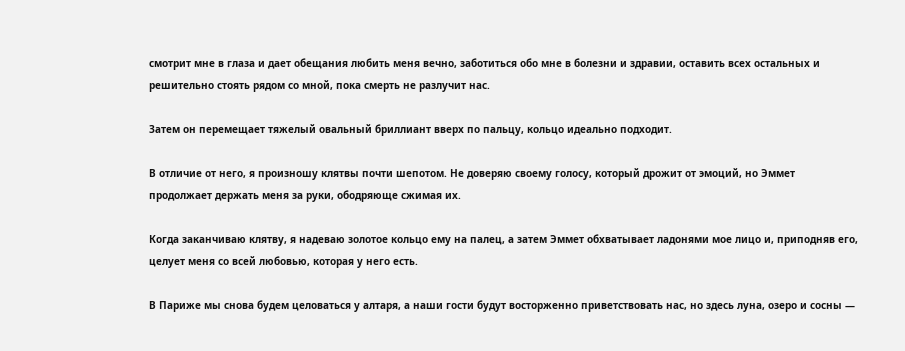смотрит мне в глаза и дает обещания любить меня вечно, заботиться обо мне в болезни и здравии, оставить всех остальных и решительно стоять рядом со мной, пока смерть не разлучит нас.

Затем он перемещает тяжелый овальный бриллиант вверх по пальцу, кольцо идеально подходит.

В отличие от него, я произношу клятвы почти шепотом. Не доверяю своему голосу, который дрожит от эмоций, но Эммет продолжает держать меня за руки, ободряюще сжимая их.

Когда заканчиваю клятву, я надеваю золотое кольцо ему на палец, а затем Эммет обхватывает ладонями мое лицо и, приподняв его, целует меня со всей любовью, которая у него есть.

В Париже мы снова будем целоваться у алтаря, а наши гости будут восторженно приветствовать нас, но здесь луна, озеро и сосны —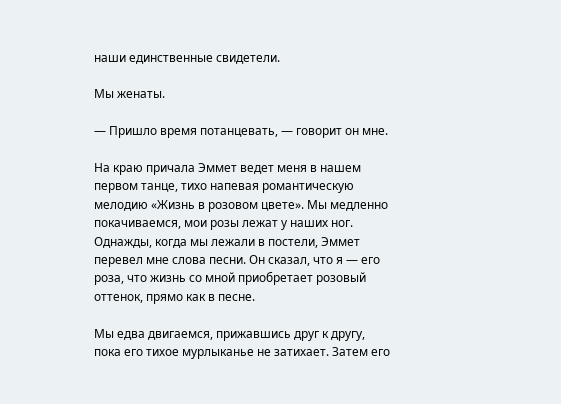наши единственные свидетели.

Мы женаты.

— Пришло время потанцевать, — говорит он мне.

На краю причала Эммет ведет меня в нашем первом танце, тихо напевая романтическую мелодию «Жизнь в розовом цвете». Мы медленно покачиваемся, мои розы лежат у наших ног. Однажды, когда мы лежали в постели, Эммет перевел мне слова песни. Он сказал, что я — его роза, что жизнь со мной приобретает розовый оттенок, прямо как в песне.

Мы едва двигаемся, прижавшись друг к другу, пока его тихое мурлыканье не затихает. Затем его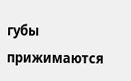губы прижимаются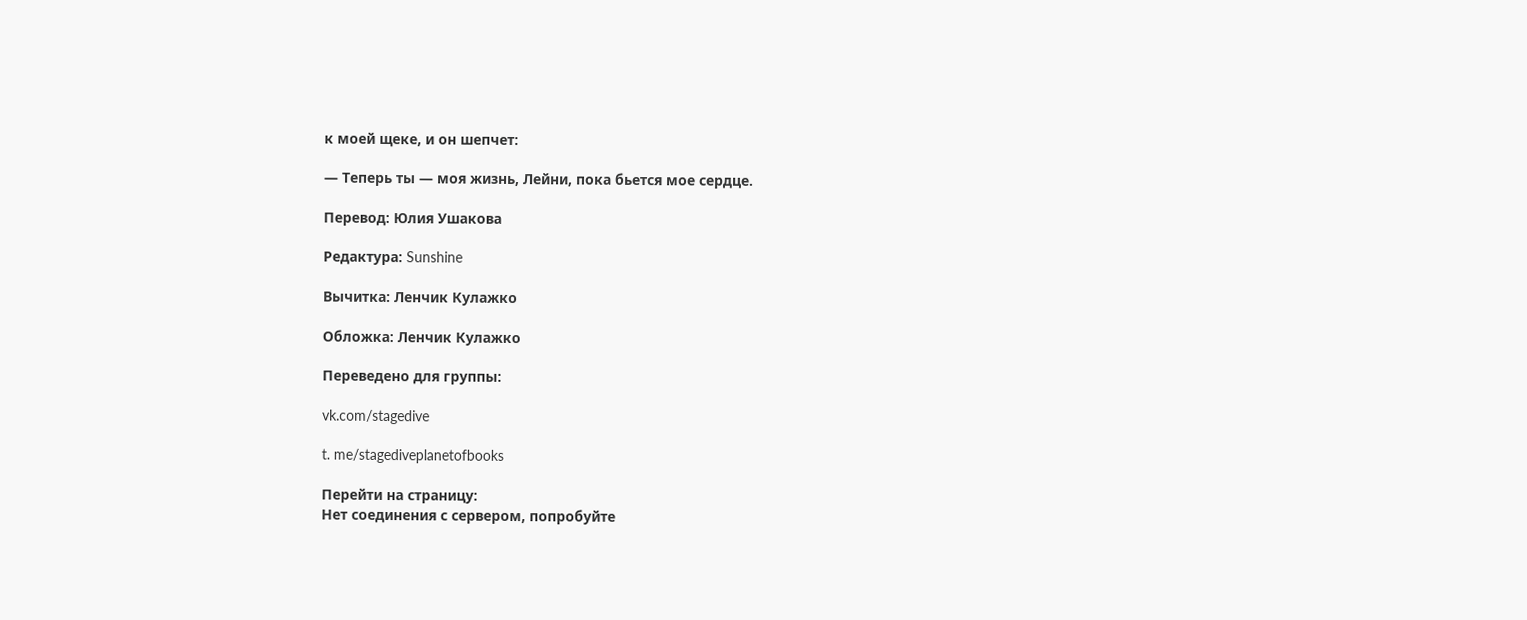к моей щеке, и он шепчет:

— Теперь ты — моя жизнь, Лейни, пока бьется мое сердце.

Перевод: Юлия Ушакова

Редактура: Sunshine

Вычитка: Ленчик Кулажко

Обложка: Ленчик Кулажко

Переведено для группы:

vk.com/stagedive

t. me/stagediveplanetofbooks

Перейти на страницу:
Нет соединения с сервером, попробуйте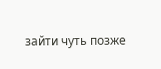зайти чуть позже